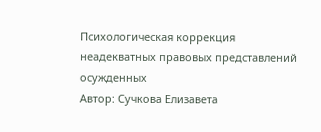Психологическая коррекция неадекватных правовых представлений осужденных
Автор: Сучкова Елизавета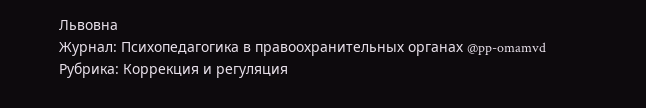Львовна
Журнал: Психопедагогика в правоохранительных органах @pp-omamvd
Рубрика: Коррекция и регуляция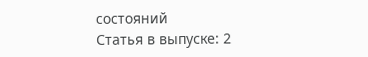состояний
Статья в выпуске: 2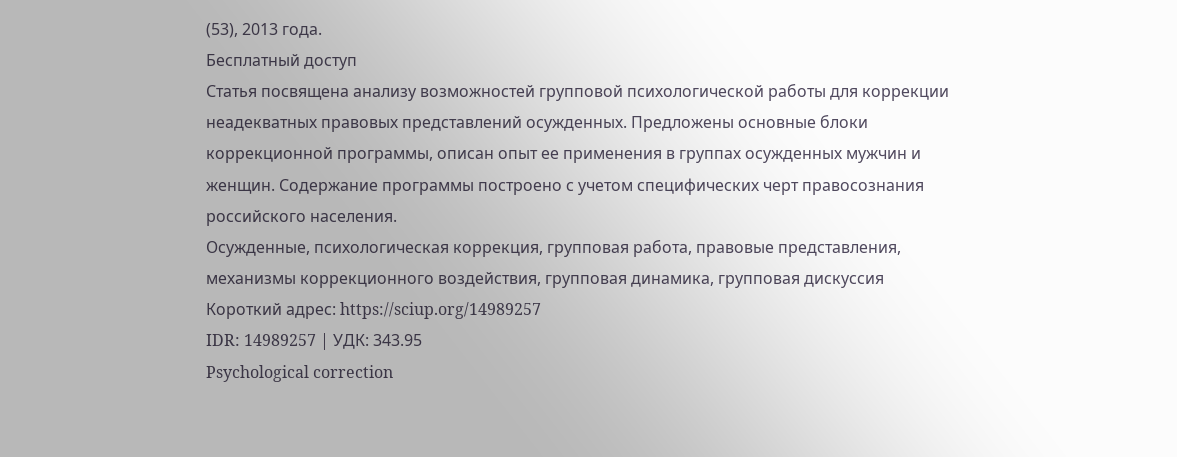(53), 2013 года.
Бесплатный доступ
Статья посвящена анализу возможностей групповой психологической работы для коррекции неадекватных правовых представлений осужденных. Предложены основные блоки коррекционной программы, описан опыт ее применения в группах осужденных мужчин и женщин. Содержание программы построено с учетом специфических черт правосознания российского населения.
Осужденные, психологическая коррекция, групповая работа, правовые представления, механизмы коррекционного воздействия, групповая динамика, групповая дискуссия
Короткий адрес: https://sciup.org/14989257
IDR: 14989257 | УДК: 343.95
Psychological correction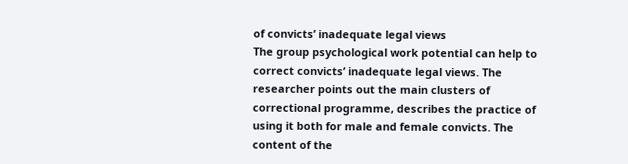of convicts’ inadequate legal views
The group psychological work potential can help to correct convicts’ inadequate legal views. The researcher points out the main clusters of correctional programme, describes the practice of using it both for male and female convicts. The content of the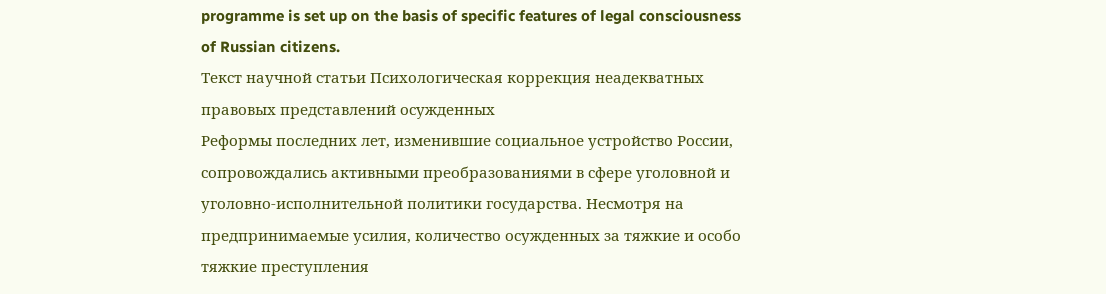programme is set up on the basis of specific features of legal consciousness of Russian citizens.
Текст научной статьи Психологическая коррекция неадекватных правовых представлений осужденных
Реформы последних лет, изменившие социальное устройство России, сопровождались активными преобразованиями в сфере уголовной и уголовно-исполнительной политики государства. Несмотря на предпринимаемые усилия, количество осужденных за тяжкие и особо тяжкие преступления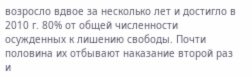возросло вдвое за несколько лет и достигло в 2010 г. 80% от общей численности осужденных к лишению свободы. Почти половина их отбывают наказание второй раз и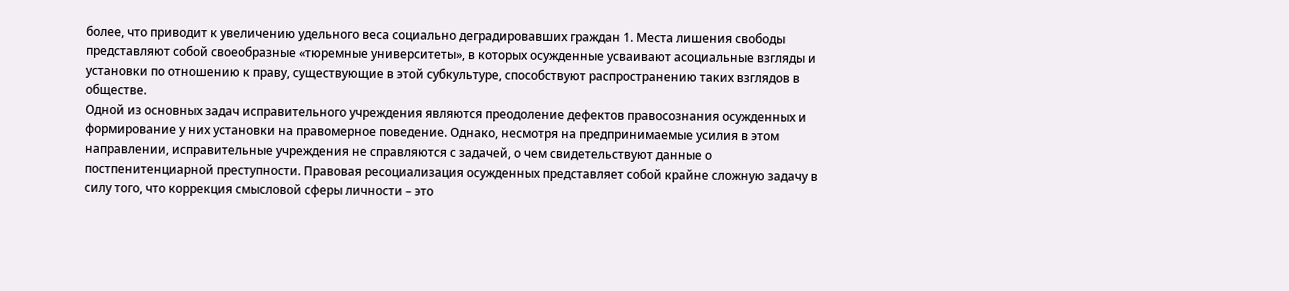более, что приводит к увеличению удельного веса социально деградировавших граждан 1. Места лишения свободы представляют собой своеобразные «тюремные университеты», в которых осужденные усваивают асоциальные взгляды и установки по отношению к праву, существующие в этой субкультуре, способствуют распространению таких взглядов в обществе.
Одной из основных задач исправительного учреждения являются преодоление дефектов правосознания осужденных и формирование у них установки на правомерное поведение. Однако, несмотря на предпринимаемые усилия в этом направлении, исправительные учреждения не справляются с задачей, о чем свидетельствуют данные о постпенитенциарной преступности. Правовая ресоциализация осужденных представляет собой крайне сложную задачу в силу того, что коррекция смысловой сферы личности – это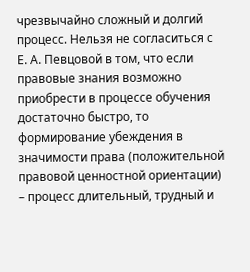чрезвычайно сложный и долгий процесс. Нельзя не согласиться с Е. А. Певцовой в том, что если правовые знания возможно приобрести в процессе обучения достаточно быстро, то формирование убеждения в значимости права (положительной правовой ценностной ориентации) – процесс длительный, трудный и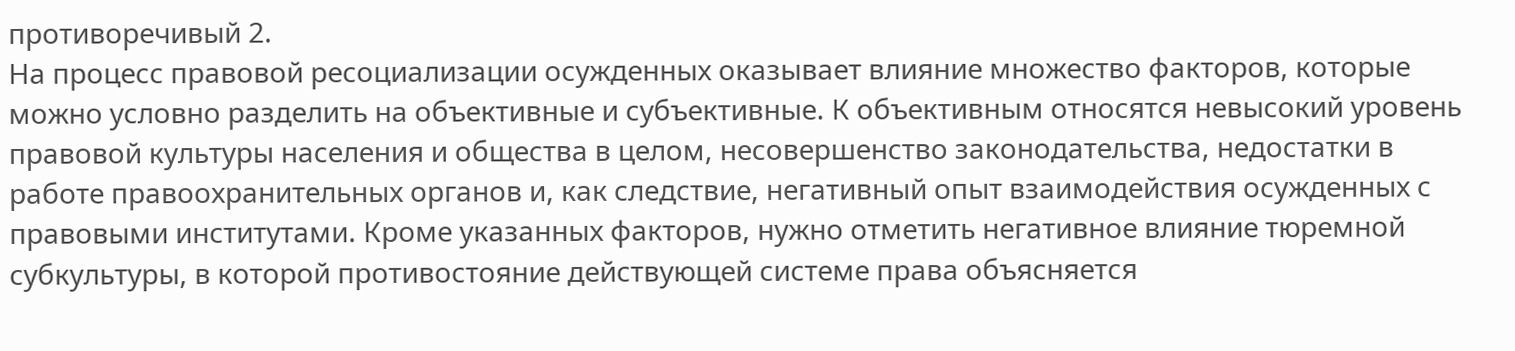противоречивый 2.
На процесс правовой ресоциализации осужденных оказывает влияние множество факторов, которые можно условно разделить на объективные и субъективные. К объективным относятся невысокий уровень правовой культуры населения и общества в целом, несовершенство законодательства, недостатки в работе правоохранительных органов и, как следствие, негативный опыт взаимодействия осужденных с правовыми институтами. Кроме указанных факторов, нужно отметить негативное влияние тюремной субкультуры, в которой противостояние действующей системе права объясняется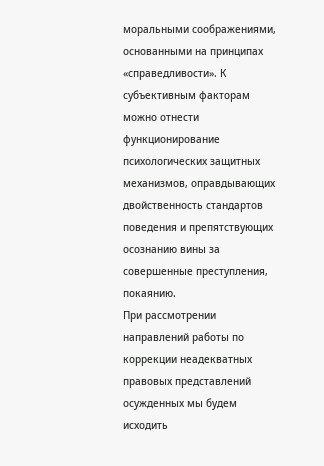моральными соображениями, основанными на принципах «справедливости». К субъективным факторам можно отнести функционирование психологических защитных механизмов, оправдывающих двойственность стандартов поведения и препятствующих осознанию вины за совершенные преступления, покаянию.
При рассмотрении направлений работы по коррекции неадекватных правовых представлений осужденных мы будем исходить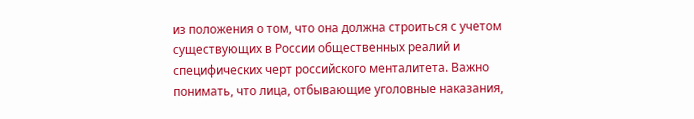из положения о том, что она должна строиться с учетом существующих в России общественных реалий и специфических черт российского менталитета. Важно понимать, что лица, отбывающие уголовные наказания,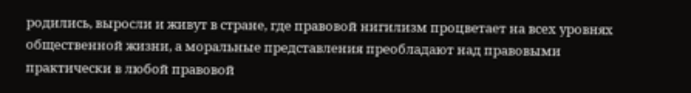родились, выросли и живут в стране, где правовой нигилизм процветает на всех уровнях общественной жизни, а моральные представления преобладают над правовыми практически в любой правовой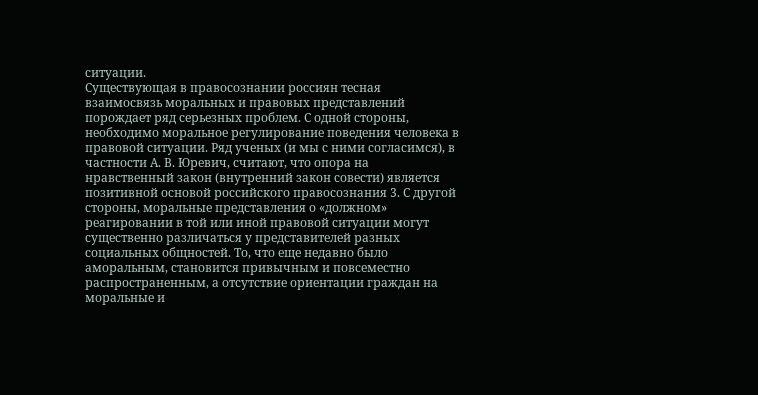ситуации.
Существующая в правосознании россиян тесная взаимосвязь моральных и правовых представлений порождает ряд серьезных проблем. С одной стороны, необходимо моральное регулирование поведения человека в правовой ситуации. Ряд ученых (и мы с ними согласимся), в частности А. В. Юревич, считают, что опора на нравственный закон (внутренний закон совести) является позитивной основой российского правосознания 3. С другой стороны, моральные представления о «должном» реагировании в той или иной правовой ситуации могут существенно различаться у представителей разных социальных общностей. То, что еще недавно было аморальным, становится привычным и повсеместно распространенным, а отсутствие ориентации граждан на моральные и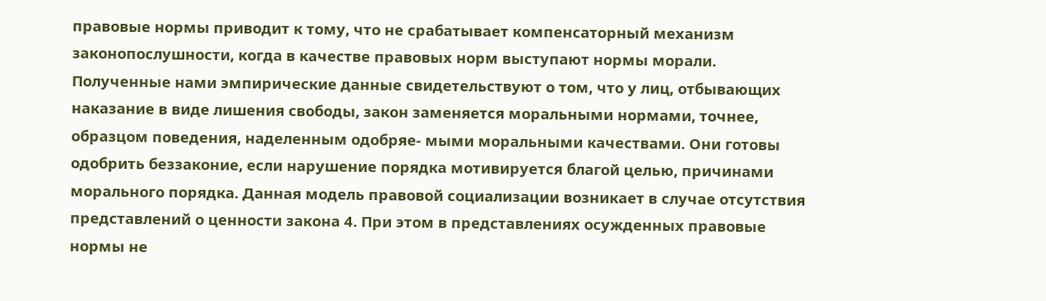правовые нормы приводит к тому, что не срабатывает компенсаторный механизм законопослушности, когда в качестве правовых норм выступают нормы морали.
Полученные нами эмпирические данные свидетельствуют о том, что у лиц, отбывающих наказание в виде лишения свободы, закон заменяется моральными нормами, точнее, образцом поведения, наделенным одобряе- мыми моральными качествами. Они готовы одобрить беззаконие, если нарушение порядка мотивируется благой целью, причинами морального порядка. Данная модель правовой социализации возникает в случае отсутствия представлений о ценности закона 4. При этом в представлениях осужденных правовые нормы не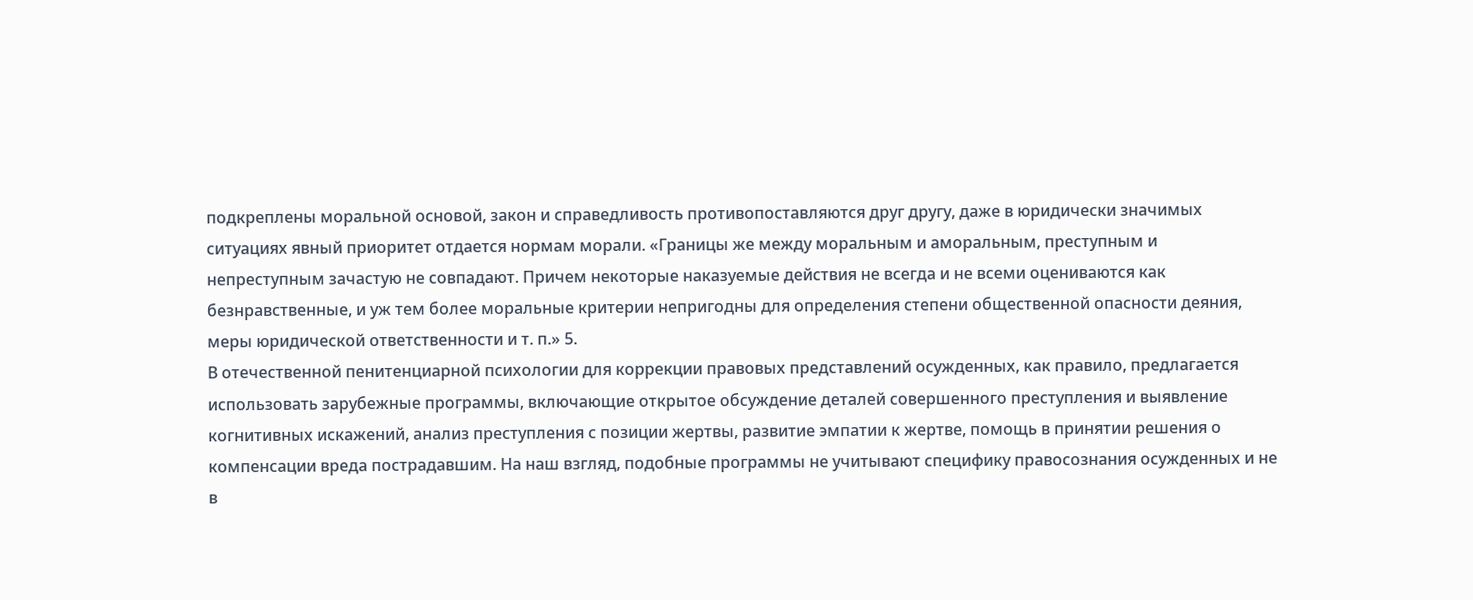подкреплены моральной основой, закон и справедливость противопоставляются друг другу, даже в юридически значимых ситуациях явный приоритет отдается нормам морали. «Границы же между моральным и аморальным, преступным и непреступным зачастую не совпадают. Причем некоторые наказуемые действия не всегда и не всеми оцениваются как безнравственные, и уж тем более моральные критерии непригодны для определения степени общественной опасности деяния, меры юридической ответственности и т. п.» 5.
В отечественной пенитенциарной психологии для коррекции правовых представлений осужденных, как правило, предлагается использовать зарубежные программы, включающие открытое обсуждение деталей совершенного преступления и выявление когнитивных искажений, анализ преступления с позиции жертвы, развитие эмпатии к жертве, помощь в принятии решения о компенсации вреда пострадавшим. На наш взгляд, подобные программы не учитывают специфику правосознания осужденных и не в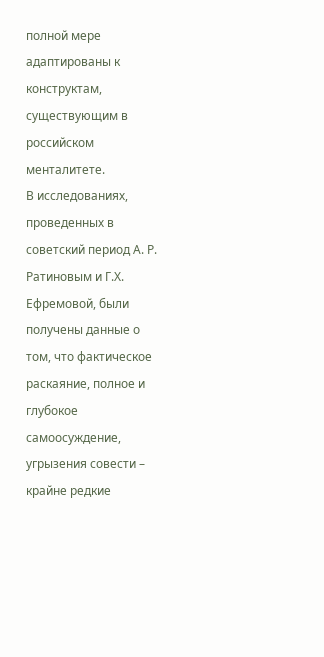полной мере адаптированы к конструктам, существующим в российском менталитете.
В исследованиях, проведенных в советский период А. Р. Ратиновым и Г.Х. Ефремовой, были получены данные о том, что фактическое раскаяние, полное и глубокое самоосуждение, угрызения совести – крайне редкие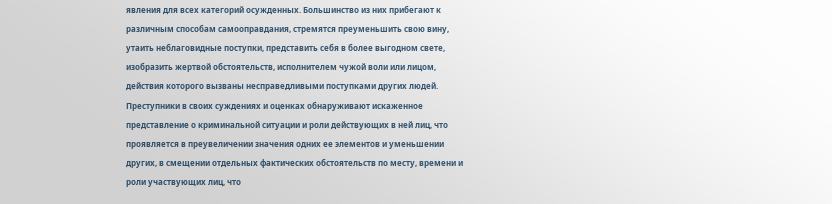явления для всех категорий осужденных. Большинство из них прибегают к различным способам самооправдания, стремятся преуменьшить свою вину, утаить неблаговидные поступки, представить себя в более выгодном свете, изобразить жертвой обстоятельств, исполнителем чужой воли или лицом, действия которого вызваны несправедливыми поступками других людей. Преступники в своих суждениях и оценках обнаруживают искаженное представление о криминальной ситуации и роли действующих в ней лиц, что проявляется в преувеличении значения одних ее элементов и уменьшении других, в смещении отдельных фактических обстоятельств по месту, времени и роли участвующих лиц, что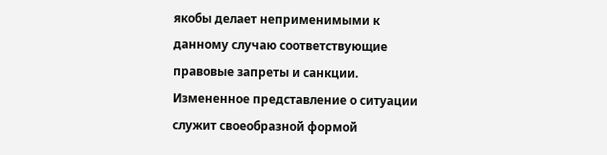якобы делает неприменимыми к данному случаю соответствующие правовые запреты и санкции. Измененное представление о ситуации служит своеобразной формой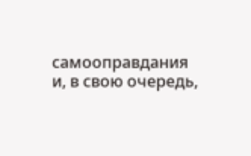самооправдания и, в свою очередь,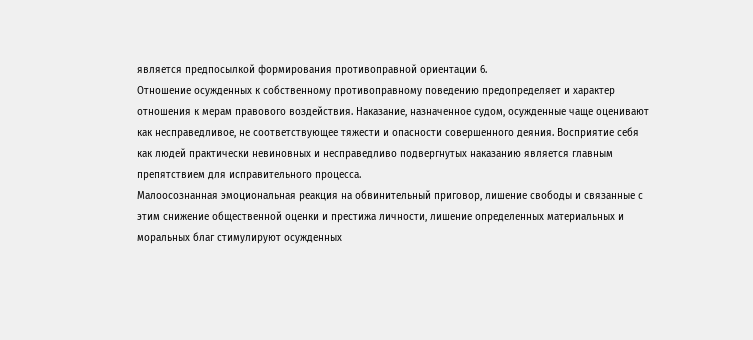является предпосылкой формирования противоправной ориентации 6.
Отношение осужденных к собственному противоправному поведению предопределяет и характер отношения к мерам правового воздействия. Наказание, назначенное судом, осужденные чаще оценивают как несправедливое, не соответствующее тяжести и опасности совершенного деяния. Восприятие себя как людей практически невиновных и несправедливо подвергнутых наказанию является главным препятствием для исправительного процесса.
Малоосознанная эмоциональная реакция на обвинительный приговор, лишение свободы и связанные с этим снижение общественной оценки и престижа личности, лишение определенных материальных и моральных благ стимулируют осужденных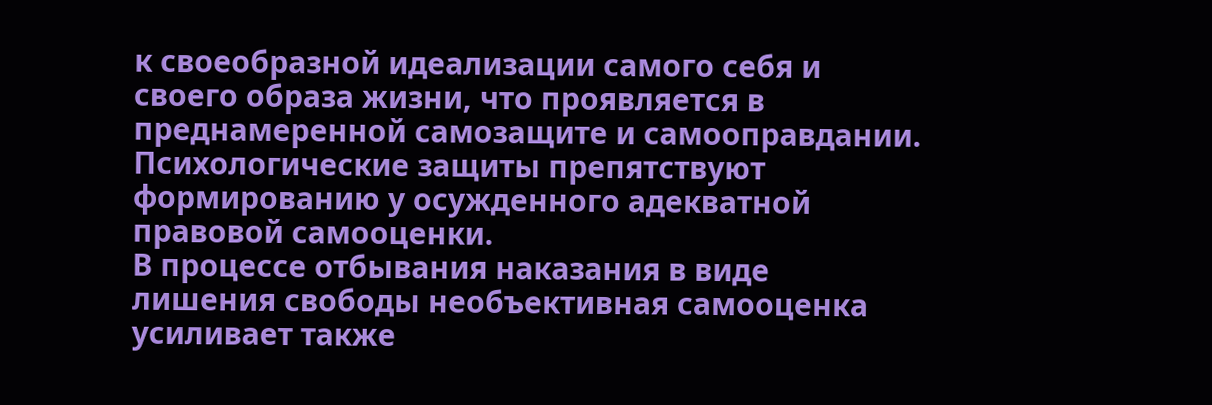к своеобразной идеализации самого себя и своего образа жизни, что проявляется в преднамеренной самозащите и самооправдании. Психологические защиты препятствуют формированию у осужденного адекватной правовой самооценки.
В процессе отбывания наказания в виде лишения свободы необъективная самооценка усиливает также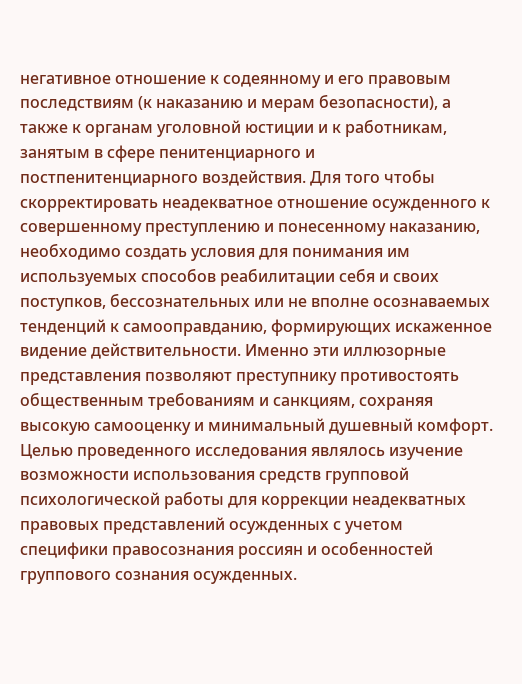негативное отношение к содеянному и его правовым последствиям (к наказанию и мерам безопасности), а также к органам уголовной юстиции и к работникам, занятым в сфере пенитенциарного и постпенитенциарного воздействия. Для того чтобы скорректировать неадекватное отношение осужденного к совершенному преступлению и понесенному наказанию, необходимо создать условия для понимания им используемых способов реабилитации себя и своих поступков, бессознательных или не вполне осознаваемых тенденций к самооправданию, формирующих искаженное видение действительности. Именно эти иллюзорные представления позволяют преступнику противостоять общественным требованиям и санкциям, сохраняя высокую самооценку и минимальный душевный комфорт.
Целью проведенного исследования являлось изучение возможности использования средств групповой психологической работы для коррекции неадекватных правовых представлений осужденных с учетом специфики правосознания россиян и особенностей группового сознания осужденных.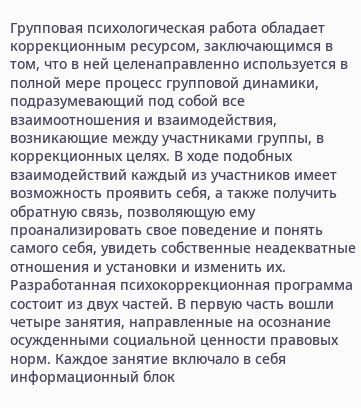Групповая психологическая работа обладает коррекционным ресурсом, заключающимся в том, что в ней целенаправленно используется в полной мере процесс групповой динамики, подразумевающий под собой все взаимоотношения и взаимодействия, возникающие между участниками группы, в коррекционных целях. В ходе подобных взаимодействий каждый из участников имеет возможность проявить себя, а также получить обратную связь, позволяющую ему проанализировать свое поведение и понять самого себя, увидеть собственные неадекватные отношения и установки и изменить их.
Разработанная психокоррекционная программа состоит из двух частей. В первую часть вошли четыре занятия, направленные на осознание осужденными социальной ценности правовых норм. Каждое занятие включало в себя информационный блок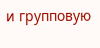и групповую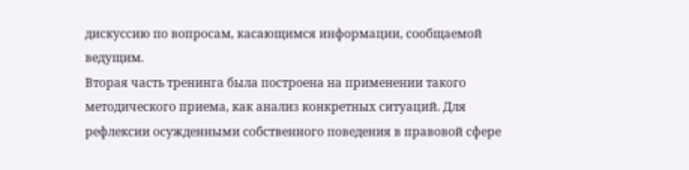дискуссию по вопросам, касающимся информации, сообщаемой ведущим.
Вторая часть тренинга была построена на применении такого методического приема, как анализ конкретных ситуаций. Для рефлексии осужденными собственного поведения в правовой сфере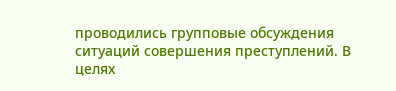проводились групповые обсуждения ситуаций совершения преступлений. В целях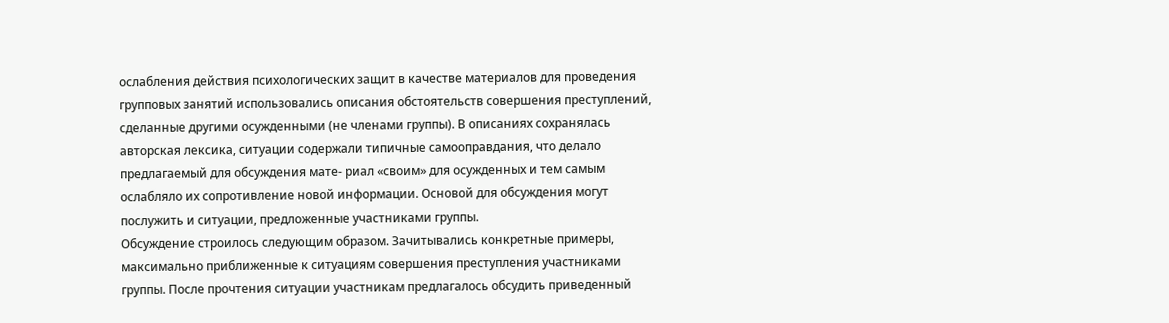ослабления действия психологических защит в качестве материалов для проведения групповых занятий использовались описания обстоятельств совершения преступлений, сделанные другими осужденными (не членами группы). В описаниях сохранялась авторская лексика, ситуации содержали типичные самооправдания, что делало предлагаемый для обсуждения мате- риал «своим» для осужденных и тем самым ослабляло их сопротивление новой информации. Основой для обсуждения могут послужить и ситуации, предложенные участниками группы.
Обсуждение строилось следующим образом. Зачитывались конкретные примеры, максимально приближенные к ситуациям совершения преступления участниками группы. После прочтения ситуации участникам предлагалось обсудить приведенный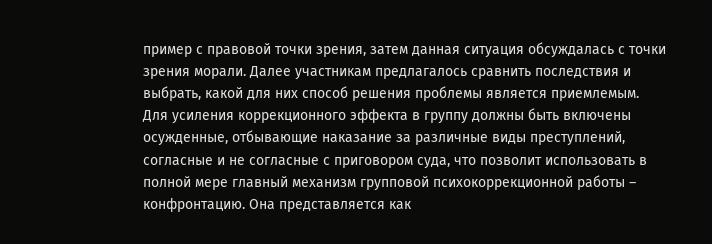пример с правовой точки зрения, затем данная ситуация обсуждалась с точки зрения морали. Далее участникам предлагалось сравнить последствия и выбрать, какой для них способ решения проблемы является приемлемым.
Для усиления коррекционного эффекта в группу должны быть включены осужденные, отбывающие наказание за различные виды преступлений, согласные и не согласные с приговором суда, что позволит использовать в полной мере главный механизм групповой психокоррекционной работы – конфронтацию. Она представляется как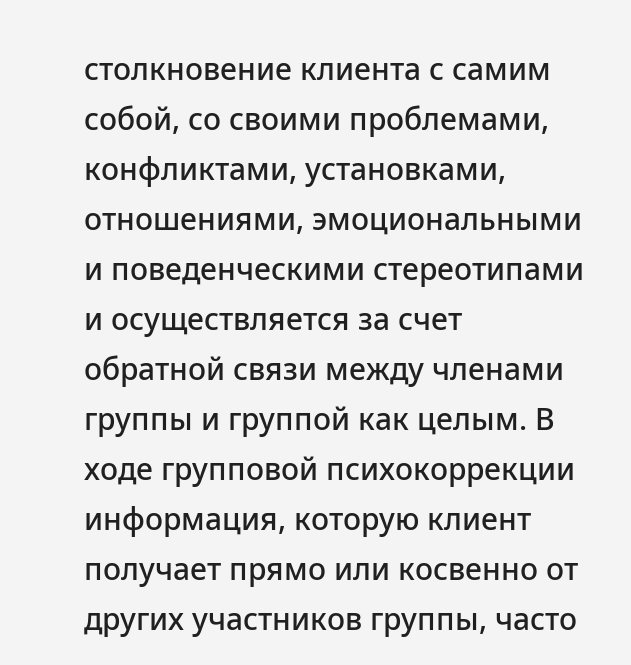столкновение клиента с самим собой, со своими проблемами, конфликтами, установками, отношениями, эмоциональными и поведенческими стереотипами и осуществляется за счет обратной связи между членами группы и группой как целым. В ходе групповой психокоррекции информация, которую клиент получает прямо или косвенно от других участников группы, часто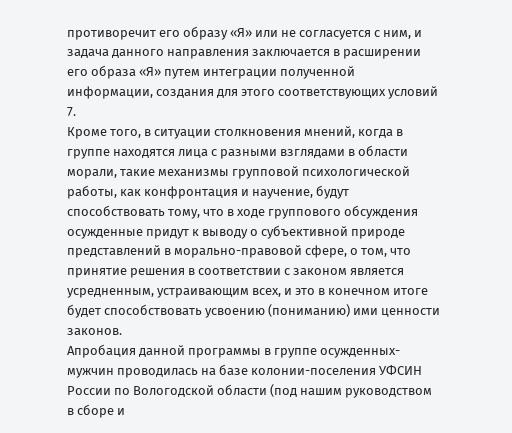противоречит его образу «Я» или не согласуется с ним, и задача данного направления заключается в расширении его образа «Я» путем интеграции полученной информации, создания для этого соответствующих условий 7.
Кроме того, в ситуации столкновения мнений, когда в группе находятся лица с разными взглядами в области морали, такие механизмы групповой психологической работы, как конфронтация и научение, будут способствовать тому, что в ходе группового обсуждения осужденные придут к выводу о субъективной природе представлений в морально-правовой сфере, о том, что принятие решения в соответствии с законом является усредненным, устраивающим всех, и это в конечном итоге будет способствовать усвоению (пониманию) ими ценности законов.
Апробация данной программы в группе осужденных-мужчин проводилась на базе колонии-поселения УФСИН России по Вологодской области (под нашим руководством в сборе и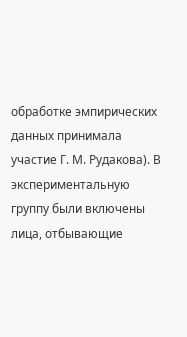обработке эмпирических данных принимала участие Г. М. Рудакова). В экспериментальную группу были включены лица, отбывающие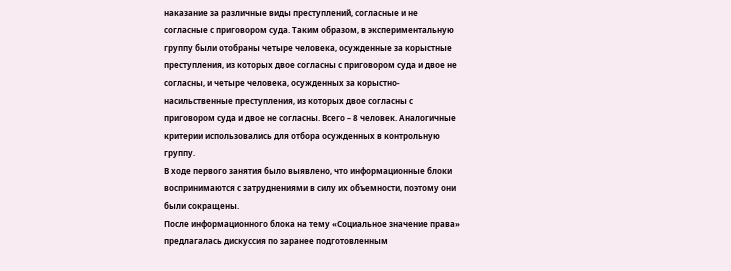наказание за различные виды преступлений, согласные и не согласные с приговором суда. Таким образом, в экспериментальную группу были отобраны четыре человека, осужденные за корыстные преступления, из которых двое согласны с приговором суда и двое не согласны, и четыре человека, осужденных за корыстно-насильственные преступления, из которых двое согласны с приговором суда и двое не согласны. Всего – 8 человек. Аналогичные критерии использовались для отбора осужденных в контрольную группу.
В ходе первого занятия было выявлено, что информационные блоки воспринимаются с затруднениями в силу их объемности, поэтому они были сокращены.
После информационного блока на тему «Социальное значение права» предлагалась дискуссия по заранее подготовленным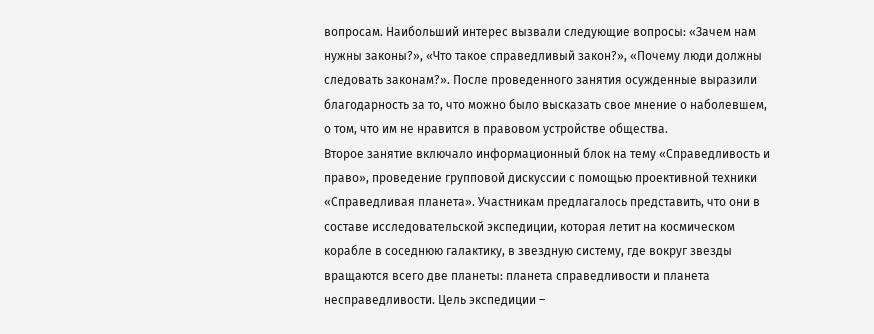вопросам. Наибольший интерес вызвали следующие вопросы: «Зачем нам нужны законы?», «Что такое справедливый закон?», «Почему люди должны следовать законам?». После проведенного занятия осужденные выразили благодарность за то, что можно было высказать свое мнение о наболевшем, о том, что им не нравится в правовом устройстве общества.
Второе занятие включало информационный блок на тему «Справедливость и право», проведение групповой дискуссии с помощью проективной техники «Справедливая планета». Участникам предлагалось представить, что они в составе исследовательской экспедиции, которая летит на космическом корабле в соседнюю галактику, в звездную систему, где вокруг звезды вращаются всего две планеты: планета справедливости и планета несправедливости. Цель экспедиции –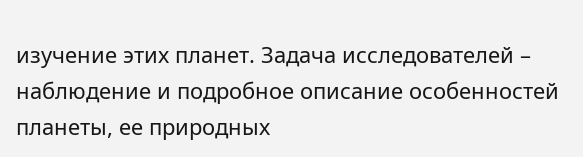изучение этих планет. Задача исследователей – наблюдение и подробное описание особенностей планеты, ее природных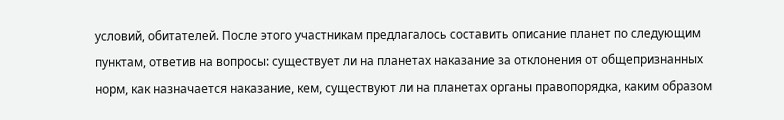условий, обитателей. После этого участникам предлагалось составить описание планет по следующим пунктам, ответив на вопросы: существует ли на планетах наказание за отклонения от общепризнанных норм, как назначается наказание, кем, существуют ли на планетах органы правопорядка, каким образом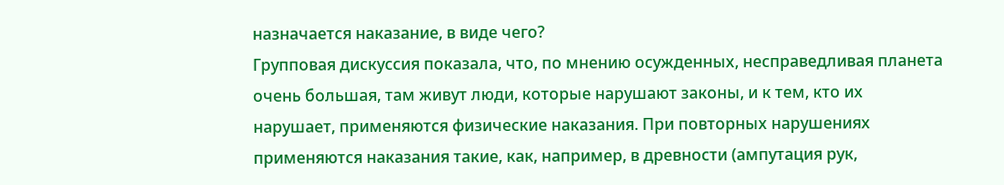назначается наказание, в виде чего?
Групповая дискуссия показала, что, по мнению осужденных, несправедливая планета очень большая, там живут люди, которые нарушают законы, и к тем, кто их нарушает, применяются физические наказания. При повторных нарушениях применяются наказания такие, как, например, в древности (ампутация рук,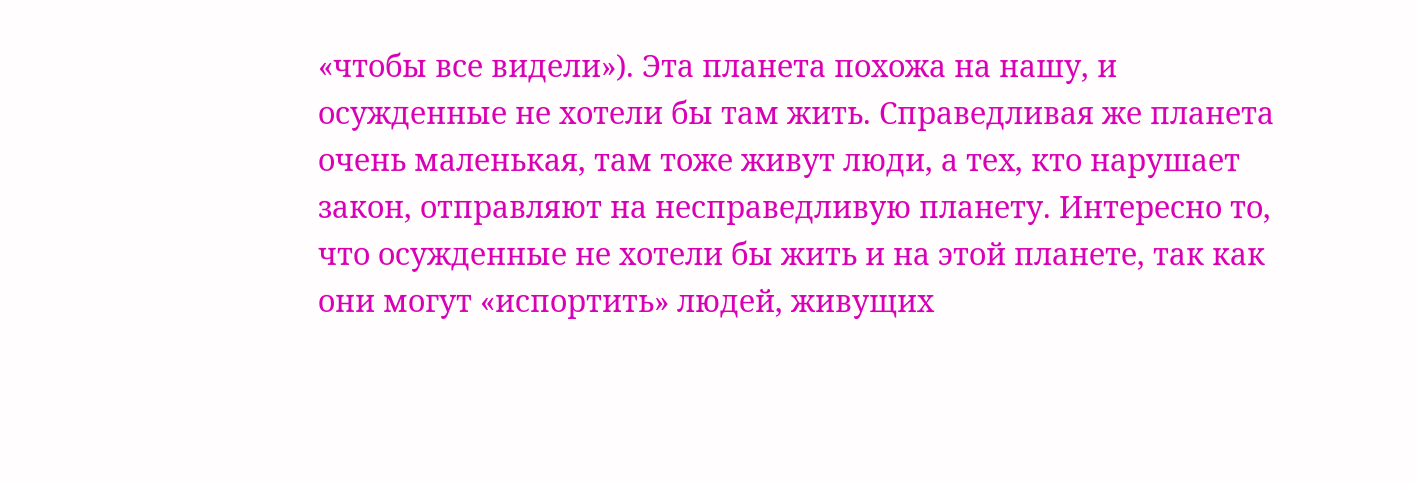«чтобы все видели»). Эта планета похожа на нашу, и осужденные не хотели бы там жить. Справедливая же планета очень маленькая, там тоже живут люди, а тех, кто нарушает закон, отправляют на несправедливую планету. Интересно то, что осужденные не хотели бы жить и на этой планете, так как они могут «испортить» людей, живущих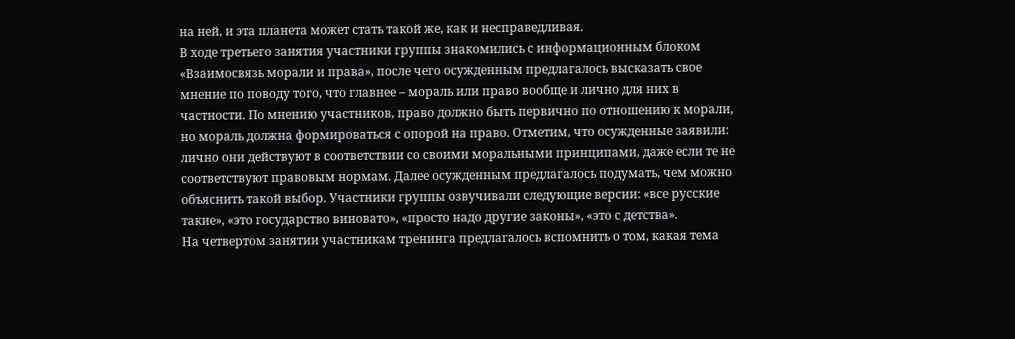на ней, и эта планета может стать такой же, как и несправедливая.
В ходе третьего занятия участники группы знакомились с информационным блоком «Взаимосвязь морали и права», после чего осужденным предлагалось высказать свое мнение по поводу того, что главнее – мораль или право вообще и лично для них в частности. По мнению участников, право должно быть первично по отношению к морали, но мораль должна формироваться с опорой на право. Отметим, что осужденные заявили: лично они действуют в соответствии со своими моральными принципами, даже если те не соответствуют правовым нормам. Далее осужденным предлагалось подумать, чем можно объяснить такой выбор. Участники группы озвучивали следующие версии: «все русские такие», «это государство виновато», «просто надо другие законы», «это с детства».
На четвертом занятии участникам тренинга предлагалось вспомнить о том, какая тема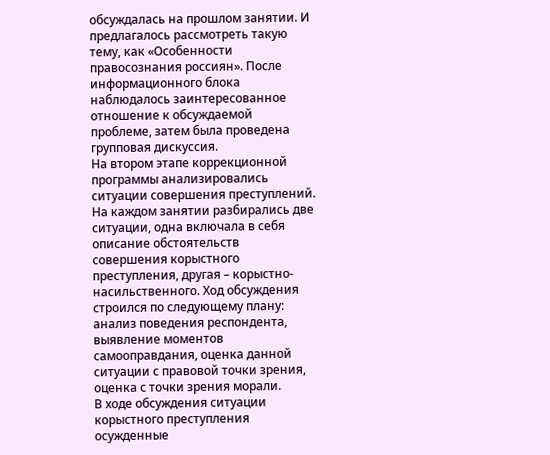обсуждалась на прошлом занятии. И предлагалось рассмотреть такую тему, как «Особенности правосознания россиян». После информационного блока наблюдалось заинтересованное отношение к обсуждаемой проблеме, затем была проведена групповая дискуссия.
На втором этапе коррекционной программы анализировались ситуации совершения преступлений. На каждом занятии разбирались две ситуации, одна включала в себя описание обстоятельств совершения корыстного преступления, другая – корыстно-насильственного. Ход обсуждения строился по следующему плану: анализ поведения респондента, выявление моментов самооправдания, оценка данной ситуации с правовой точки зрения, оценка с точки зрения морали.
В ходе обсуждения ситуации корыстного преступления осужденные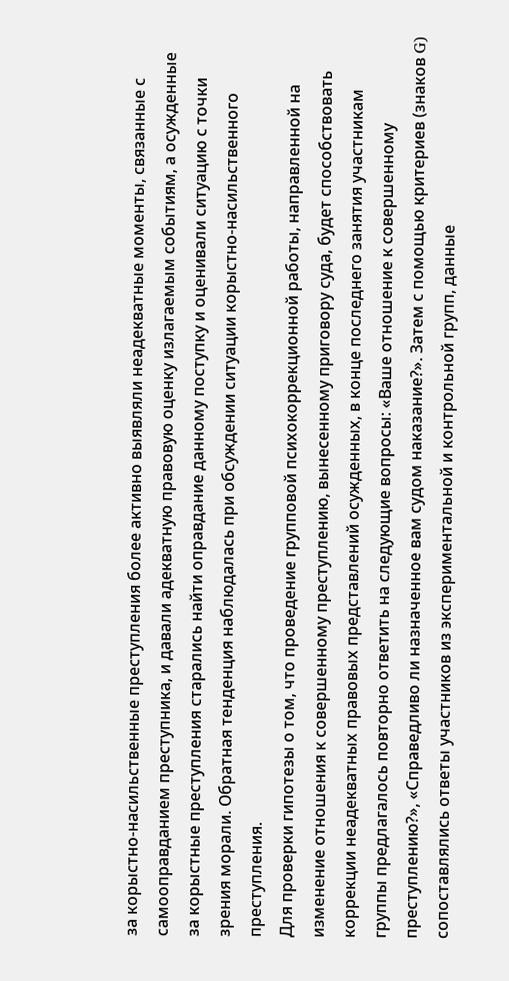за корыстно-насильственные преступления более активно выявляли неадекватные моменты, связанные с самооправданием преступника, и давали адекватную правовую оценку излагаемым событиям, а осужденные за корыстные преступления старались найти оправдание данному поступку и оценивали ситуацию с точки зрения морали. Обратная тенденция наблюдалась при обсуждении ситуации корыстно-насильственного преступления.
Для проверки гипотезы о том, что проведение групповой психокоррекционной работы, направленной на изменение отношения к совершенному преступлению, вынесенному приговору суда, будет способствовать коррекции неадекватных правовых представлений осужденных, в конце последнего занятия участникам группы предлагалось повторно ответить на следующие вопросы: «Ваше отношение к совершенному преступлению?», «Справедливо ли назначенное вам судом наказание?». Затем с помощью критериев (знаков G) сопоставлялись ответы участников из экспериментальной и контрольной групп, данные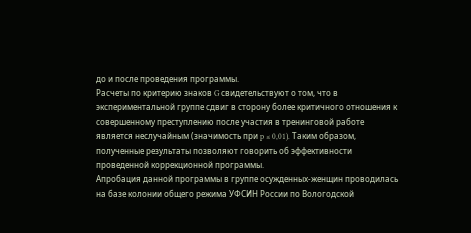до и после проведения программы.
Расчеты по критерию знаков G свидетельствуют о том, что в экспериментальной группе сдвиг в сторону более критичного отношения к совершенному преступлению после участия в тренинговой работе является неслучайным (значимость при p ≤ 0,01). Таким образом, полученные результаты позволяют говорить об эффективности проведенной коррекционной программы.
Апробация данной программы в группе осужденных-женщин проводилась на базе колонии общего режима УФСИН России по Вологодской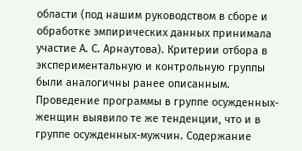области (под нашим руководством в сборе и обработке эмпирических данных принимала участие А. С. Арнаутова). Критерии отбора в экспериментальную и контрольную группы были аналогичны ранее описанным.
Проведение программы в группе осужденных-женщин выявило те же тенденции, что и в группе осужденных-мужчин. Содержание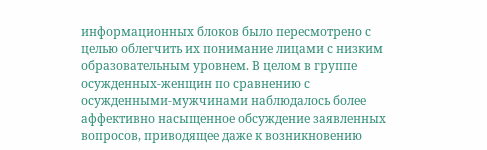информационных блоков было пересмотрено с целью облегчить их понимание лицами с низким образовательным уровнем. В целом в группе осужденных-женщин по сравнению с осужденными-мужчинами наблюдалось более аффективно насыщенное обсуждение заявленных вопросов, приводящее даже к возникновению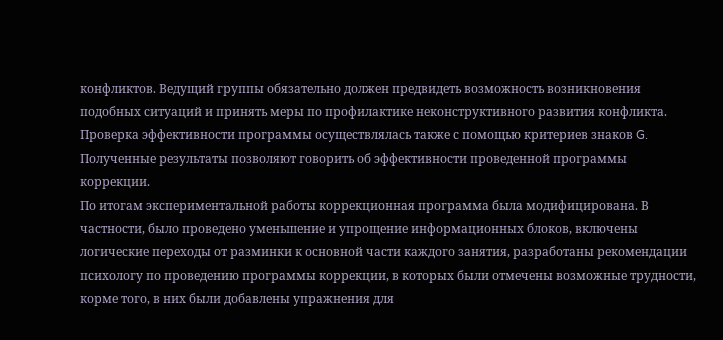конфликтов. Ведущий группы обязательно должен предвидеть возможность возникновения подобных ситуаций и принять меры по профилактике неконструктивного развития конфликта.
Проверка эффективности программы осуществлялась также с помощью критериев знаков G. Полученные результаты позволяют говорить об эффективности проведенной программы коррекции.
По итогам экспериментальной работы коррекционная программа была модифицирована. В частности, было проведено уменьшение и упрощение информационных блоков, включены логические переходы от разминки к основной части каждого занятия, разработаны рекомендации психологу по проведению программы коррекции, в которых были отмечены возможные трудности, корме того, в них были добавлены упражнения для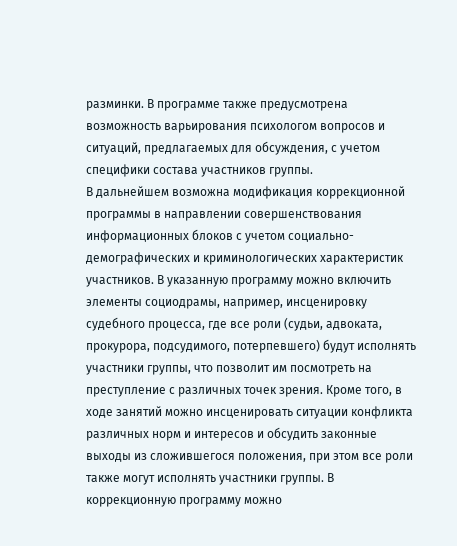разминки. В программе также предусмотрена возможность варьирования психологом вопросов и ситуаций, предлагаемых для обсуждения, с учетом специфики состава участников группы.
В дальнейшем возможна модификация коррекционной программы в направлении совершенствования информационных блоков с учетом социально-демографических и криминологических характеристик участников. В указанную программу можно включить элементы социодрамы, например, инсценировку судебного процесса, где все роли (судьи, адвоката, прокурора, подсудимого, потерпевшего) будут исполнять участники группы, что позволит им посмотреть на преступление с различных точек зрения. Кроме того, в ходе занятий можно инсценировать ситуации конфликта различных норм и интересов и обсудить законные выходы из сложившегося положения, при этом все роли также могут исполнять участники группы. В коррекционную программу можно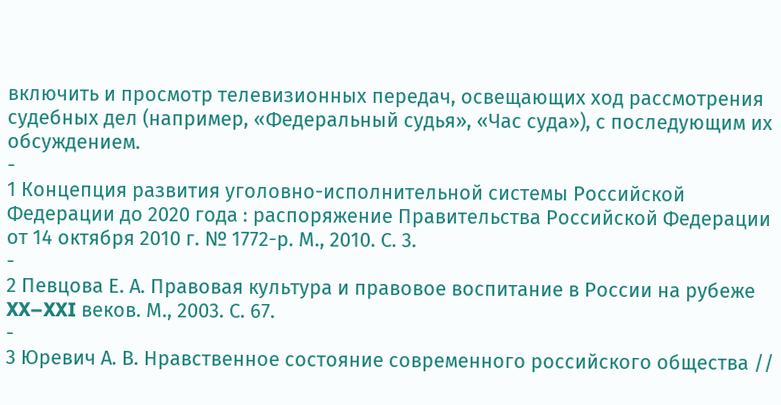включить и просмотр телевизионных передач, освещающих ход рассмотрения судебных дел (например, «Федеральный судья», «Час суда»), с последующим их обсуждением.
-
1 Концепция развития уголовно-исполнительной системы Российской Федерации до 2020 года : распоряжение Правительства Российской Федерации от 14 октября 2010 г. № 1772-р. М., 2010. С. 3.
-
2 Певцова Е. А. Правовая культура и правовое воспитание в России на рубеже XX–XXI веков. М., 2003. С. 67.
-
3 Юревич А. В. Нравственное состояние современного российского общества //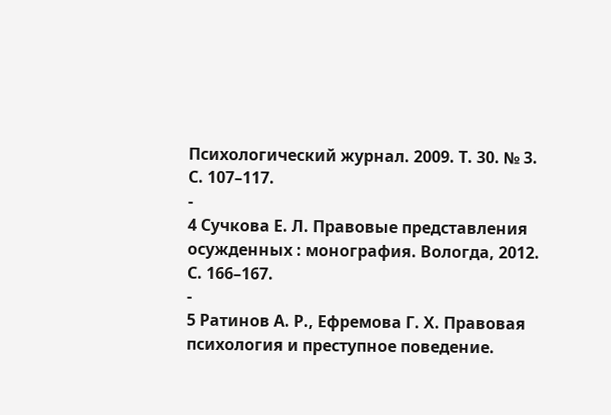Психологический журнал. 2009. Т. 30. № 3. С. 107–117.
-
4 Сучкова Е. Л. Правовые представления осужденных : монография. Вологда, 2012. С. 166–167.
-
5 Ратинов А. Р., Ефремова Г. Х. Правовая психология и преступное поведение.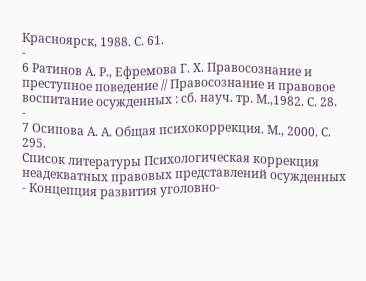Красноярск, 1988. С. 61.
-
6 Ратинов А. Р., Ефремова Г. Х. Правосознание и преступное поведение // Правосознание и правовое воспитание осужденных : сб. науч. тр. М.,1982. С. 28.
-
7 Осипова А. А. Общая психокоррекция. М., 2000. С. 295.
Список литературы Психологическая коррекция неадекватных правовых представлений осужденных
- Концепция развития уголовно-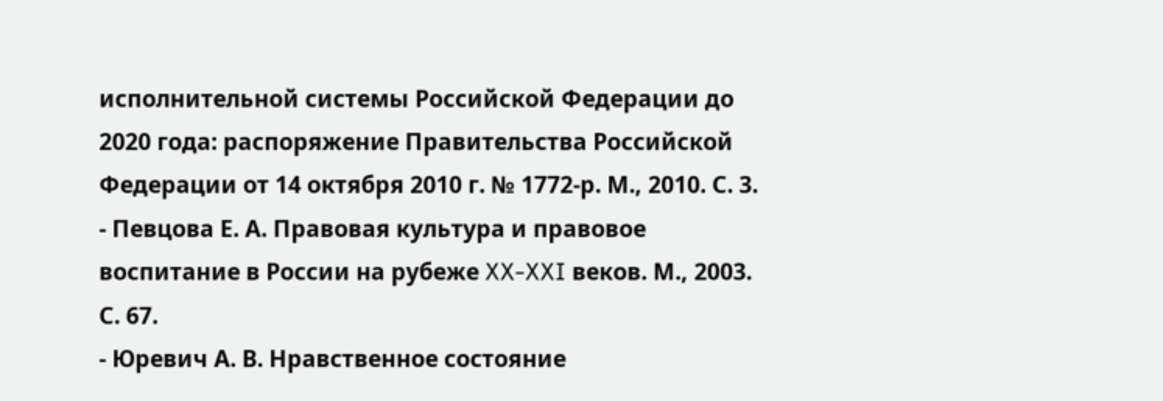исполнительной системы Российской Федерации до 2020 года: распоряжение Правительства Российской Федерации от 14 октября 2010 г. № 1772-р. М., 2010. С. 3.
- Певцова Е. А. Правовая культура и правовое воспитание в России на рубеже XX-XXI веков. М., 2003. С. 67.
- Юревич А. В. Нравственное состояние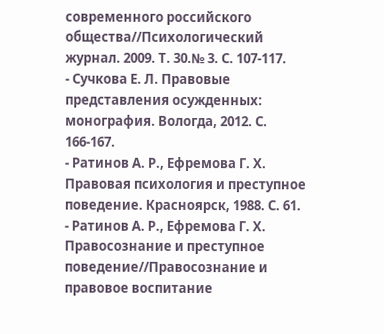современного российского общества//Психологический журнал. 2009. Т. 30.№ 3. С. 107-117.
- Сучкова Е. Л. Правовые представления осужденных: монография. Вологда, 2012. С. 166-167.
- Ратинов А. Р., Ефремова Г. Х. Правовая психология и преступное поведение. Красноярск, 1988. С. 61.
- Ратинов А. Р., Ефремова Г. Х. Правосознание и преступное поведение//Правосознание и правовое воспитание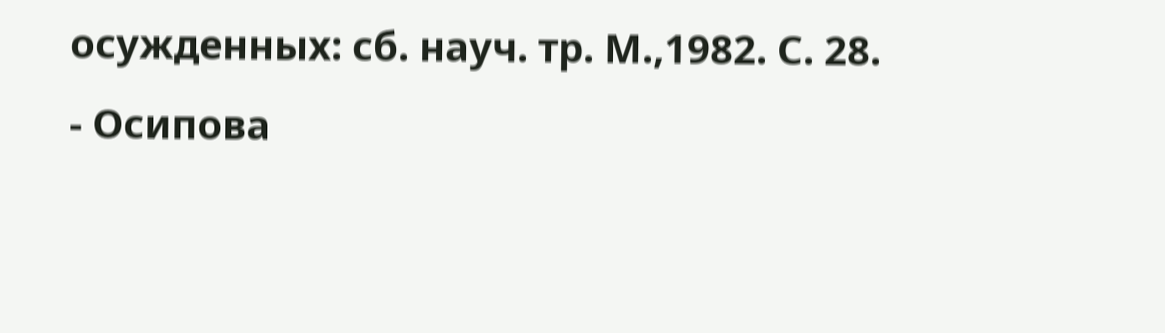осужденных: сб. науч. тр. М.,1982. С. 28.
- Осипова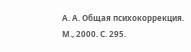А. А. Общая психокоррекция. М., 2000. С. 295.